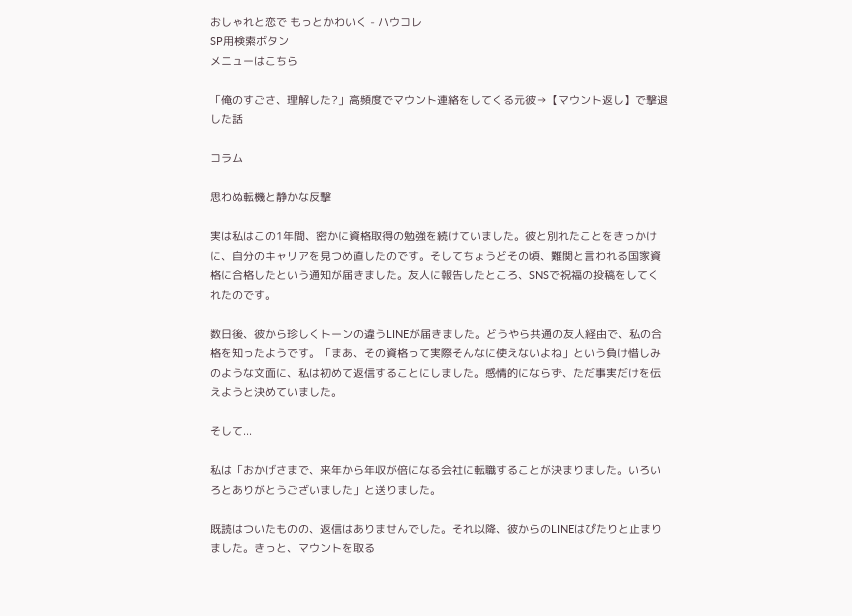おしゃれと恋で もっとかわいく - ハウコレ
SP用検索ボタン
メニューはこちら

「俺のすごさ、理解した?」高頻度でマウント連絡をしてくる元彼→【マウント返し】で撃退した話

コラム

思わぬ転機と静かな反撃

実は私はこの1年間、密かに資格取得の勉強を続けていました。彼と別れたことをきっかけに、自分のキャリアを見つめ直したのです。そしてちょうどその頃、難関と言われる国家資格に合格したという通知が届きました。友人に報告したところ、SNSで祝福の投稿をしてくれたのです。

数日後、彼から珍しくトーンの違うLINEが届きました。どうやら共通の友人経由で、私の合格を知ったようです。「まあ、その資格って実際そんなに使えないよね」という負け惜しみのような文面に、私は初めて返信することにしました。感情的にならず、ただ事実だけを伝えようと決めていました。

そして...

私は「おかげさまで、来年から年収が倍になる会社に転職することが決まりました。いろいろとありがとうございました」と送りました。

既読はついたものの、返信はありませんでした。それ以降、彼からのLINEはぴたりと止まりました。きっと、マウントを取る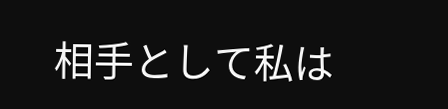相手として私は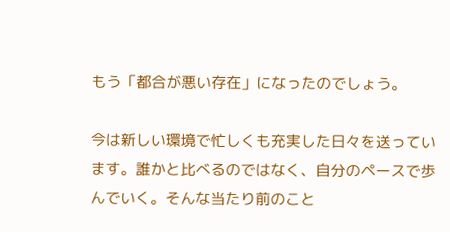もう「都合が悪い存在」になったのでしょう。

今は新しい環境で忙しくも充実した日々を送っています。誰かと比べるのではなく、自分のペースで歩んでいく。そんな当たり前のこと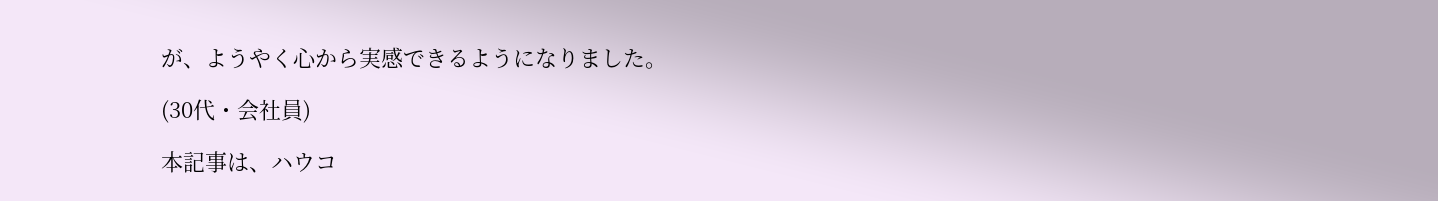が、ようやく心から実感できるようになりました。

(30代・会社員)

本記事は、ハウコ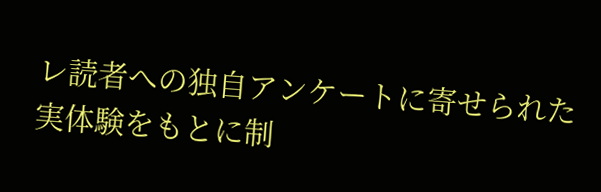レ読者への独自アンケートに寄せられた実体験をもとに制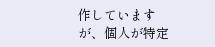作していますが、個人が特定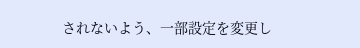されないよう、一部設定を変更し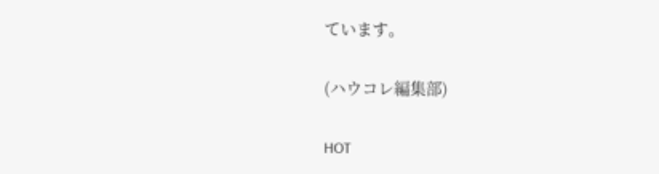ています。

(ハウコレ編集部)

HOT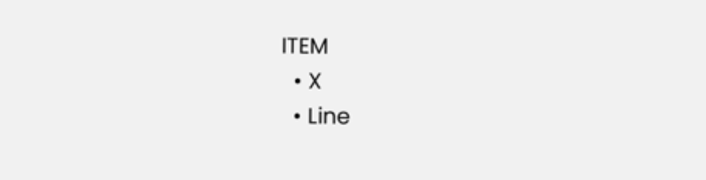ITEM
  • X
  • Line